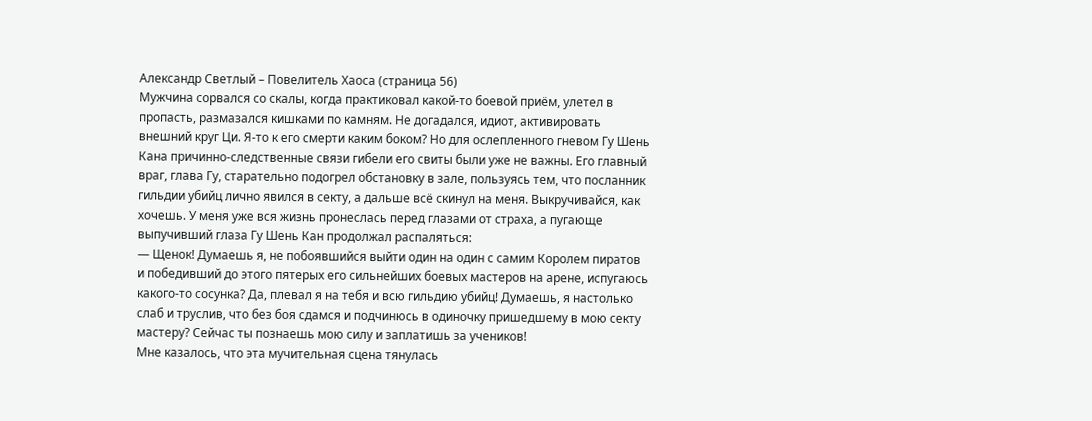Александр Светлый – Повелитель Хаоса (страница 56)
Мужчина сорвался со скалы, когда практиковал какой-то боевой приём, улетел в пропасть, размазался кишками по камням. Не догадался, идиот, активировать внешний круг Ци. Я-то к его смерти каким боком? Но для ослепленного гневом Гу Шень Кана причинно-следственные связи гибели его свиты были уже не важны. Его главный враг, глава Гу, старательно подогрел обстановку в зале, пользуясь тем, что посланник гильдии убийц лично явился в секту, а дальше всё скинул на меня. Выкручивайся, как хочешь. У меня уже вся жизнь пронеслась перед глазами от страха, а пугающе выпучивший глаза Гу Шень Кан продолжал распаляться:
— Щенок! Думаешь я, не побоявшийся выйти один на один с самим Королем пиратов и победивший до этого пятерых его сильнейших боевых мастеров на арене, испугаюсь какого-то сосунка? Да, плевал я на тебя и всю гильдию убийц! Думаешь, я настолько слаб и труслив, что без боя сдамся и подчинюсь в одиночку пришедшему в мою секту мастеру? Сейчас ты познаешь мою силу и заплатишь за учеников!
Мне казалось, что эта мучительная сцена тянулась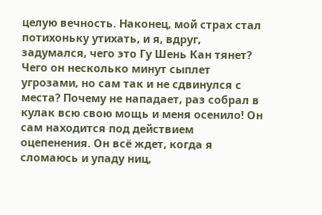целую вечность. Наконец, мой страх стал потихоньку утихать, и я, вдруг, задумался, чего это Гу Шень Кан тянет? Чего он несколько минут сыплет угрозами, но сам так и не сдвинулся с места? Почему не нападает, раз собрал в кулак всю свою мощь и меня осенило! Он сам находится под действием оцепенения. Он всё ждет, когда я сломаюсь и упаду ниц,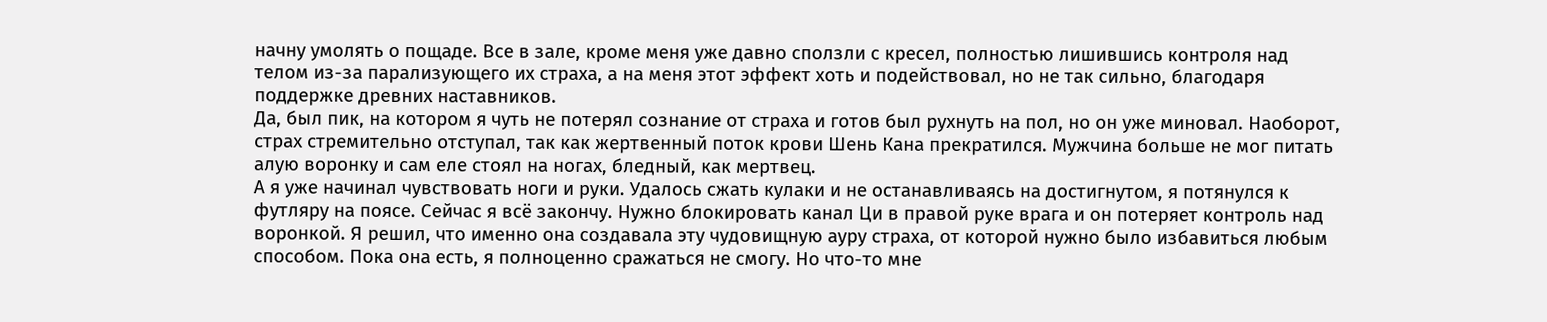начну умолять о пощаде. Все в зале, кроме меня уже давно сползли с кресел, полностью лишившись контроля над телом из-за парализующего их страха, а на меня этот эффект хоть и подействовал, но не так сильно, благодаря поддержке древних наставников.
Да, был пик, на котором я чуть не потерял сознание от страха и готов был рухнуть на пол, но он уже миновал. Наоборот, страх стремительно отступал, так как жертвенный поток крови Шень Кана прекратился. Мужчина больше не мог питать алую воронку и сам еле стоял на ногах, бледный, как мертвец.
А я уже начинал чувствовать ноги и руки. Удалось сжать кулаки и не останавливаясь на достигнутом, я потянулся к футляру на поясе. Сейчас я всё закончу. Нужно блокировать канал Ци в правой руке врага и он потеряет контроль над воронкой. Я решил, что именно она создавала эту чудовищную ауру страха, от которой нужно было избавиться любым способом. Пока она есть, я полноценно сражаться не смогу. Но что-то мне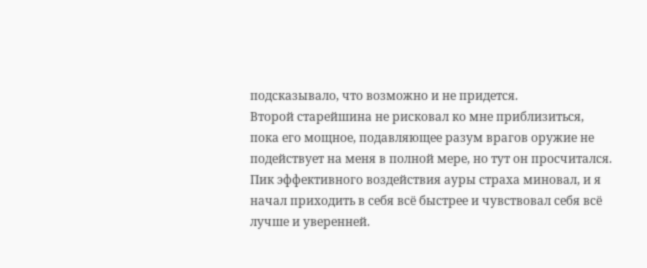подсказывало, что возможно и не придется.
Второй старейшина не рисковал ко мне приблизиться, пока его мощное, подавляющее разум врагов оружие не подействует на меня в полной мере, но тут он просчитался. Пик эффективного воздействия ауры страха миновал, и я начал приходить в себя всё быстрее и чувствовал себя всё лучше и уверенней.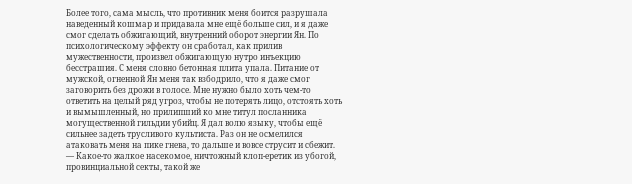Более того, сама мысль, что противник меня боится разрушала наведенный кошмар и придавала мне ещё больше сил, и я даже смог сделать обжигающий, внутренний оборот энергии Ян. По психологическому эффекту он сработал, как прилив мужественности, произвел обжигающую нутро инъекцию бесстрашия. С меня словно бетонная плита упала. Питание от мужской, огненной Ян меня так взбодрило, что я даже смог заговорить без дрожи в голосе. Мне нужно было хоть чем-то ответить на целый ряд угроз, чтобы не потерять лицо, отстоять хоть и вымышленный, но прилипший ко мне титул посланника могущественной гильдии убийц. Я дал волю языку, чтобы ещё сильнее задеть трусливого культиста. Раз он не осмелился атаковать меня на пике гнева, то дальше и вовсе струсит и сбежит.
— Какое-то жалкое насекомое, ничтожный клоп-еретик из убогой, провинциальной секты, такой же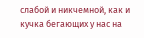слабой и никчемной, как и кучка бегающих у нас на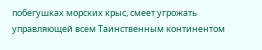побегушках морских крыс, смеет угрожать управляющей всем Таинственным континентом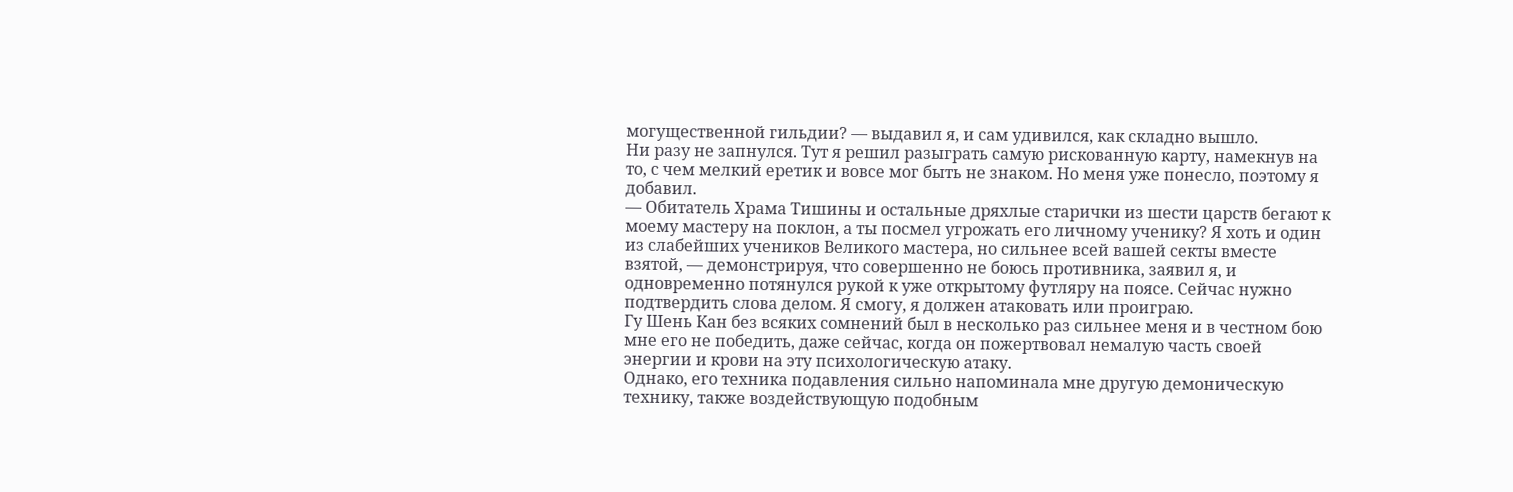могущественной гильдии? — выдавил я, и сам удивился, как складно вышло.
Ни разу не запнулся. Тут я решил разыграть самую рискованную карту, намекнув на то, с чем мелкий еретик и вовсе мог быть не знаком. Но меня уже понесло, поэтому я добавил.
— Обитатель Храма Тишины и остальные дряхлые старички из шести царств бегают к моему мастеру на поклон, а ты посмел угрожать его личному ученику? Я хоть и один из слабейших учеников Великого мастера, но сильнее всей вашей секты вместе взятой, — демонстрируя, что совершенно не боюсь противника, заявил я, и одновременно потянулся рукой к уже открытому футляру на поясе. Сейчас нужно подтвердить слова делом. Я смогу, я должен атаковать или проиграю.
Гу Шень Кан без всяких сомнений был в несколько раз сильнее меня и в честном бою мне его не победить, даже сейчас, когда он пожертвовал немалую часть своей энергии и крови на эту психологическую атаку.
Однако, его техника подавления сильно напоминала мне другую демоническую технику, также воздействующую подобным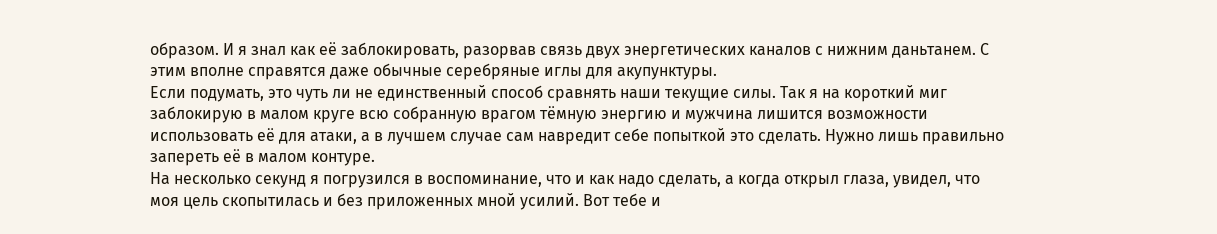образом. И я знал как её заблокировать, разорвав связь двух энергетических каналов с нижним даньтанем. С этим вполне справятся даже обычные серебряные иглы для акупунктуры.
Если подумать, это чуть ли не единственный способ сравнять наши текущие силы. Так я на короткий миг заблокирую в малом круге всю собранную врагом тёмную энергию и мужчина лишится возможности использовать её для атаки, а в лучшем случае сам навредит себе попыткой это сделать. Нужно лишь правильно запереть её в малом контуре.
На несколько секунд я погрузился в воспоминание, что и как надо сделать, а когда открыл глаза, увидел, что моя цель скопытилась и без приложенных мной усилий. Вот тебе и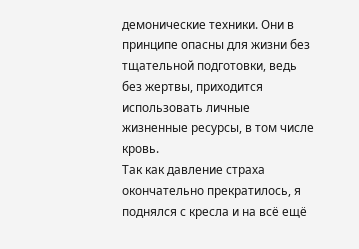демонические техники. Они в принципе опасны для жизни без тщательной подготовки, ведь без жертвы, приходится использовать личные жизненные ресурсы, в том числе кровь.
Так как давление страха окончательно прекратилось, я поднялся с кресла и на всё ещё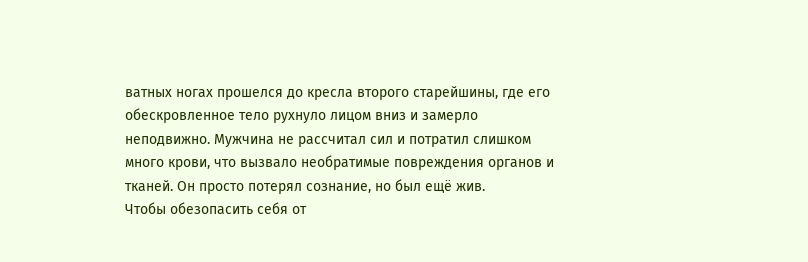ватных ногах прошелся до кресла второго старейшины, где его обескровленное тело рухнуло лицом вниз и замерло неподвижно. Мужчина не рассчитал сил и потратил слишком много крови, что вызвало необратимые повреждения органов и тканей. Он просто потерял сознание, но был ещё жив.
Чтобы обезопасить себя от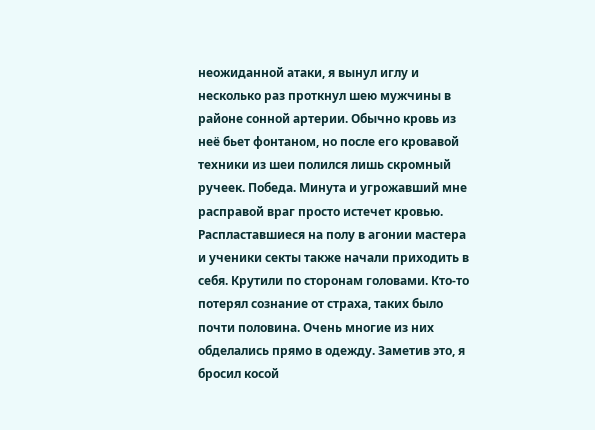неожиданной атаки, я вынул иглу и несколько раз проткнул шею мужчины в районе сонной артерии. Обычно кровь из неё бьет фонтаном, но после его кровавой техники из шеи полился лишь скромный ручеек. Победа. Минута и угрожавший мне расправой враг просто истечет кровью.
Распластавшиеся на полу в агонии мастера и ученики секты также начали приходить в себя. Крутили по сторонам головами. Кто-то потерял сознание от страха, таких было почти половина. Очень многие из них обделались прямо в одежду. Заметив это, я бросил косой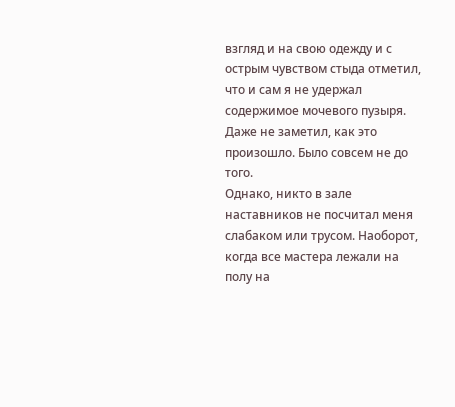взгляд и на свою одежду и с острым чувством стыда отметил, что и сам я не удержал содержимое мочевого пузыря. Даже не заметил, как это произошло. Было совсем не до того.
Однако, никто в зале наставников не посчитал меня слабаком или трусом. Наоборот, когда все мастера лежали на полу на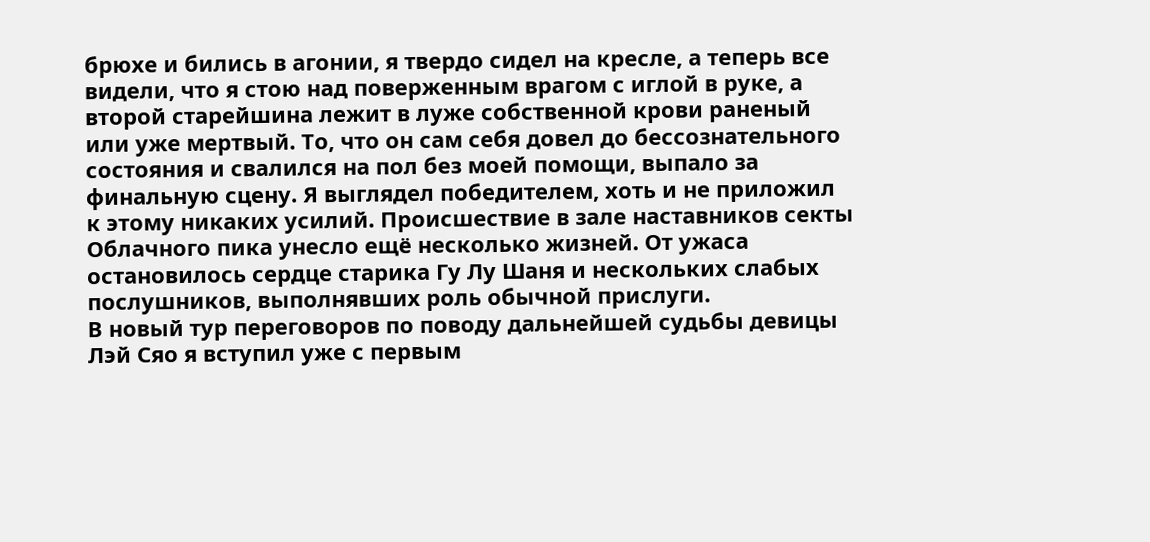брюхе и бились в агонии, я твердо сидел на кресле, а теперь все видели, что я стою над поверженным врагом с иглой в руке, а второй старейшина лежит в луже собственной крови раненый или уже мертвый. То, что он сам себя довел до бессознательного состояния и свалился на пол без моей помощи, выпало за финальную сцену. Я выглядел победителем, хоть и не приложил к этому никаких усилий. Происшествие в зале наставников секты Облачного пика унесло ещё несколько жизней. От ужаса остановилось сердце старика Гу Лу Шаня и нескольких слабых послушников, выполнявших роль обычной прислуги.
В новый тур переговоров по поводу дальнейшей судьбы девицы Лэй Сяо я вступил уже с первым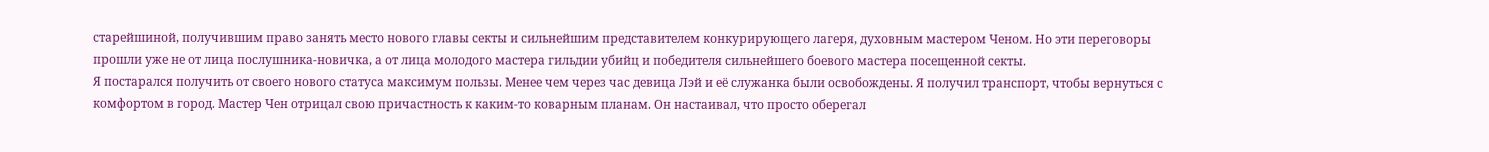старейшиной, получившим право занять место нового главы секты и сильнейшим представителем конкурирующего лагеря, духовным мастером Ченом. Но эти переговоры прошли уже не от лица послушника-новичка, а от лица молодого мастера гильдии убийц и победителя сильнейшего боевого мастера посещенной секты.
Я постарался получить от своего нового статуса максимум пользы. Менее чем через час девица Лэй и её служанка были освобождены. Я получил транспорт, чтобы вернуться с комфортом в город. Мастер Чен отрицал свою причастность к каким-то коварным планам. Он настаивал, что просто оберегал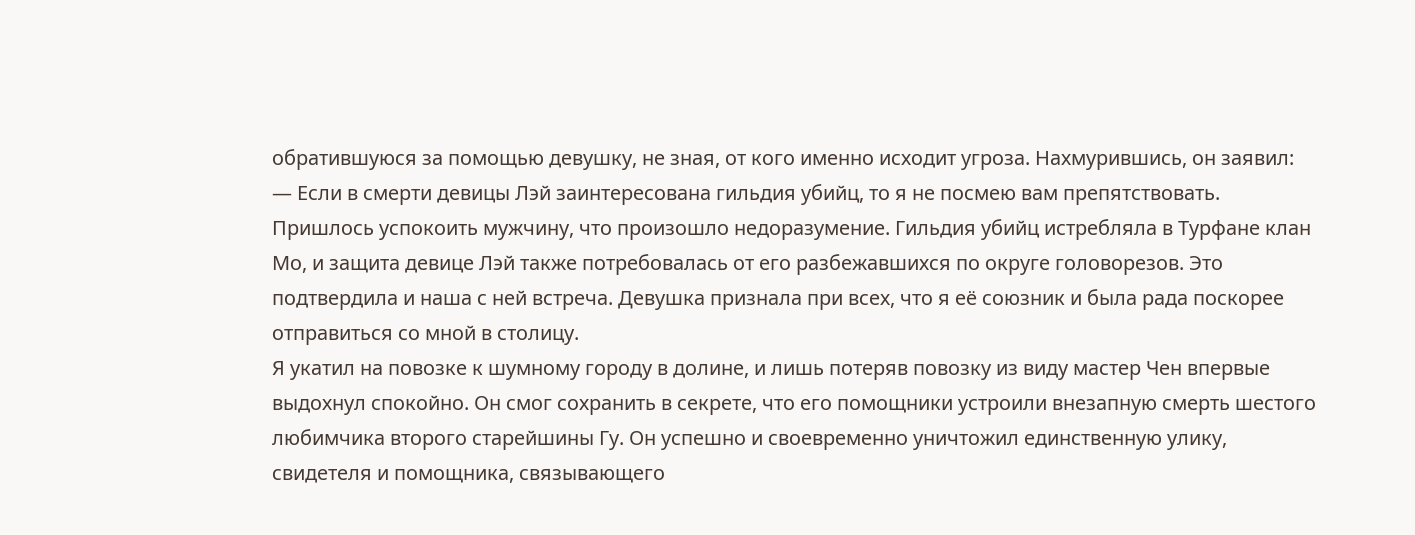обратившуюся за помощью девушку, не зная, от кого именно исходит угроза. Нахмурившись, он заявил:
— Если в смерти девицы Лэй заинтересована гильдия убийц, то я не посмею вам препятствовать.
Пришлось успокоить мужчину, что произошло недоразумение. Гильдия убийц истребляла в Турфане клан Мо, и защита девице Лэй также потребовалась от его разбежавшихся по округе головорезов. Это подтвердила и наша с ней встреча. Девушка признала при всех, что я её союзник и была рада поскорее отправиться со мной в столицу.
Я укатил на повозке к шумному городу в долине, и лишь потеряв повозку из виду мастер Чен впервые выдохнул спокойно. Он смог сохранить в секрете, что его помощники устроили внезапную смерть шестого любимчика второго старейшины Гу. Он успешно и своевременно уничтожил единственную улику, свидетеля и помощника, связывающего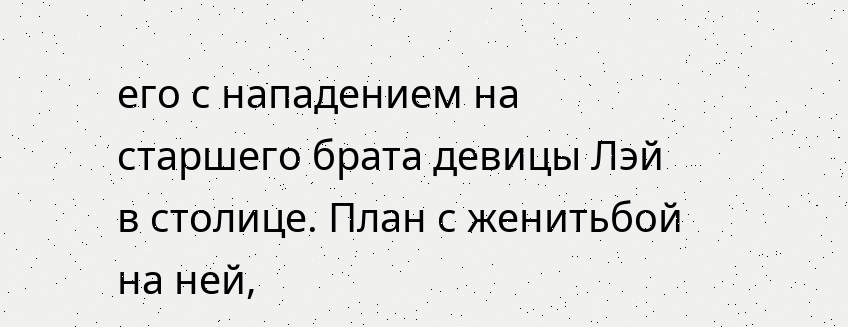его с нападением на старшего брата девицы Лэй в столице. План с женитьбой на ней,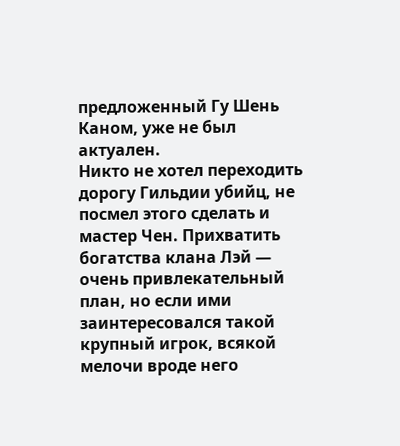предложенный Гу Шень Каном, уже не был актуален.
Никто не хотел переходить дорогу Гильдии убийц, не посмел этого сделать и мастер Чен. Прихватить богатства клана Лэй — очень привлекательный план, но если ими заинтересовался такой крупный игрок, всякой мелочи вроде него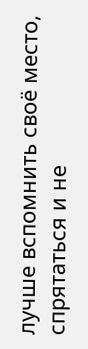лучше вспомнить своё место, спрятаться и не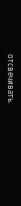отсвечивать.